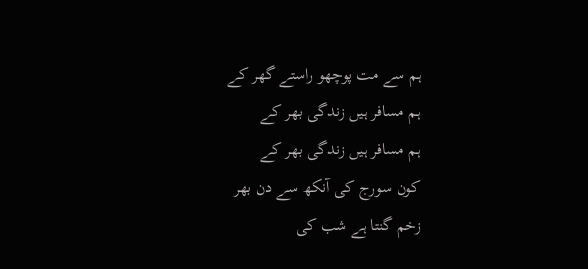ہم سے مت پوچھو راستے گھر کے
ہم مسافر ہیں زندگی بھر کے
ہم مسافر ہیں زندگی بھر کے
کون سورج کی آنکھ سے دن بھر
زخم گنتا ہے شب کی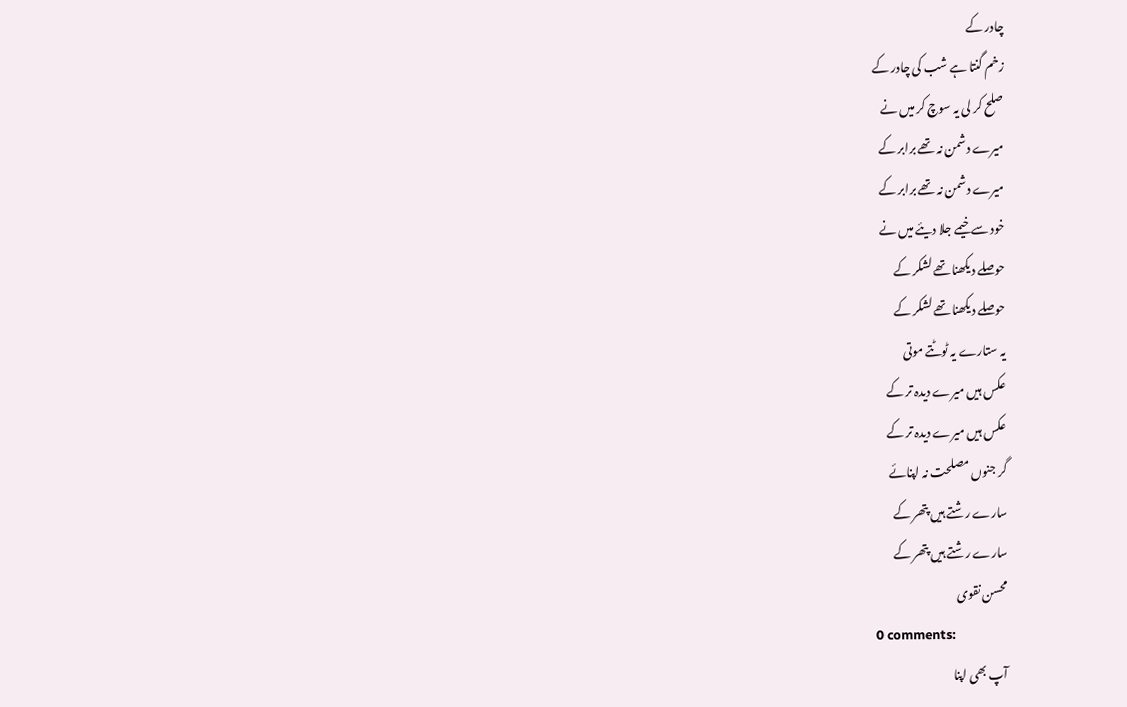چادر کے
زخم گنتا ہے شب کی چادر کے
صلح کر لی یہ سوچ کر میں نے
میرے دشمن نہ تھے برابر کے
میرے دشمن نہ تھے برابر کے
خود سے خیمے جلا دیئے میں نے
حوصلے دیکھنا تھے لشکر کے
حوصلے دیکھنا تھے لشکر کے
یہ ستارے یہ ٹوٹتے موتی
عکس ہیں میرے دیدہ تر کے
عکس ہیں میرے دیدہ تر کے
گر جنوں مصلحت نہ اپنائے
سارے رشتے ہیں پتھر کے
سارے رشتے ہیں پتھر کے
محسن نقوی
0 comments:
آپ بھی اپنا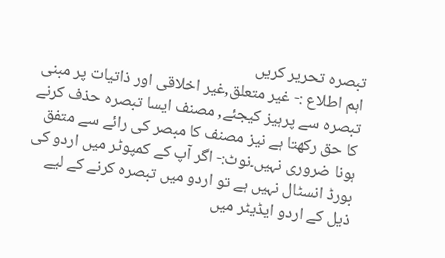تبصرہ تحریر کریں
اہم اطلاع :- غیر متعلق,غیر اخلاقی اور ذاتیات پر مبنی تبصرہ سے پرہیز کیجئے, مصنف ایسا تبصرہ حذف کرنے کا حق رکھتا ہے نیز مصنف کا مبصر کی رائے سے متفق ہونا ضروری نہیں۔نوٹ:- اگر آپ کے کمپوٹر میں اردو کی بورڈ انسٹال نہیں ہے تو اردو میں تبصرہ کرنے کے لیے ذیل کے اردو ایڈیٹر میں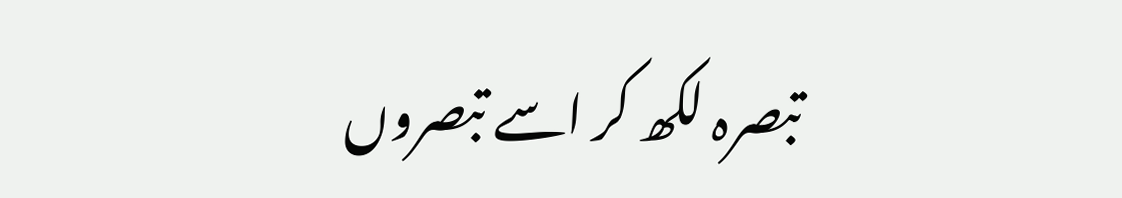تبصرہ لکھ کر اسے تبصروں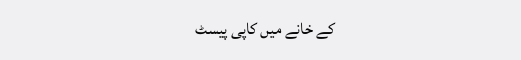کے خانے میں کاپی پیسٹ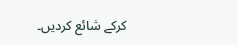کرکے شائع کردیں۔